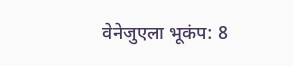वेनेजुएला भूकंप: 8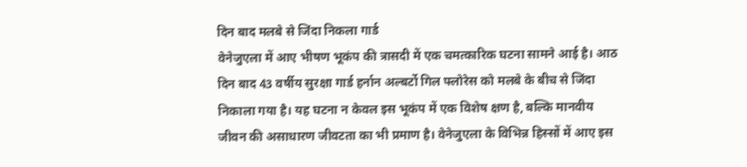दिन बाद मलबे से जिंदा निकला गार्ड
वेनेजुएला में आए भीषण भूकंप की त्रासदी में एक चमत्कारिक घटना सामने आई है। आठ दिन बाद 43 वर्षीय सुरक्षा गार्ड हर्नान अल्बर्टो गिल फ्लोरेस को मलबे के बीच से जिंदा निकाला गया है। यह घटना न केवल इस भूकंप में एक विशेष क्षण है, बल्कि मानवीय जीवन की असाधारण जीवटता का भी प्रमाण है। वेनेजुएला के विभिन्न हिस्सों में आए इस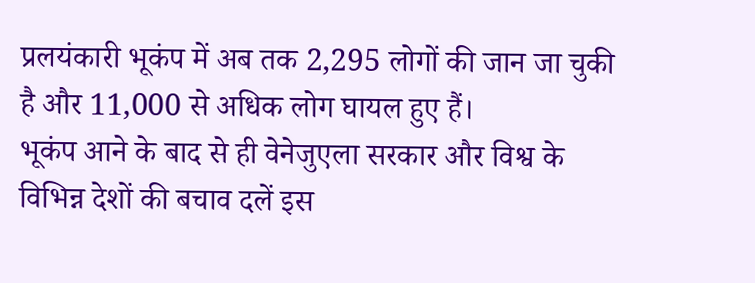प्रलयंकारी भूकंप में अब तक 2,295 लोगों की जान जा चुकी है और 11,000 से अधिक लोग घायल हुए हैं।
भूकंप आने के बाद से ही वेनेजुएला सरकार और विश्व के विभिन्न देशों की बचाव दलें इस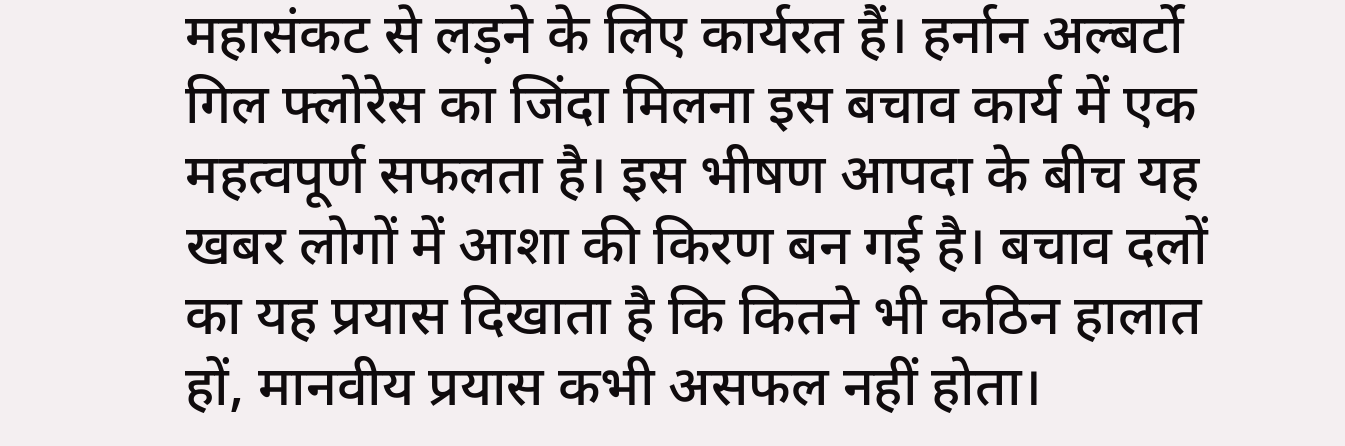महासंकट से लड़ने के लिए कार्यरत हैं। हर्नान अल्बर्टो गिल फ्लोरेस का जिंदा मिलना इस बचाव कार्य में एक महत्वपूर्ण सफलता है। इस भीषण आपदा के बीच यह खबर लोगों में आशा की किरण बन गई है। बचाव दलों का यह प्रयास दिखाता है कि कितने भी कठिन हालात हों, मानवीय प्रयास कभी असफल नहीं होता।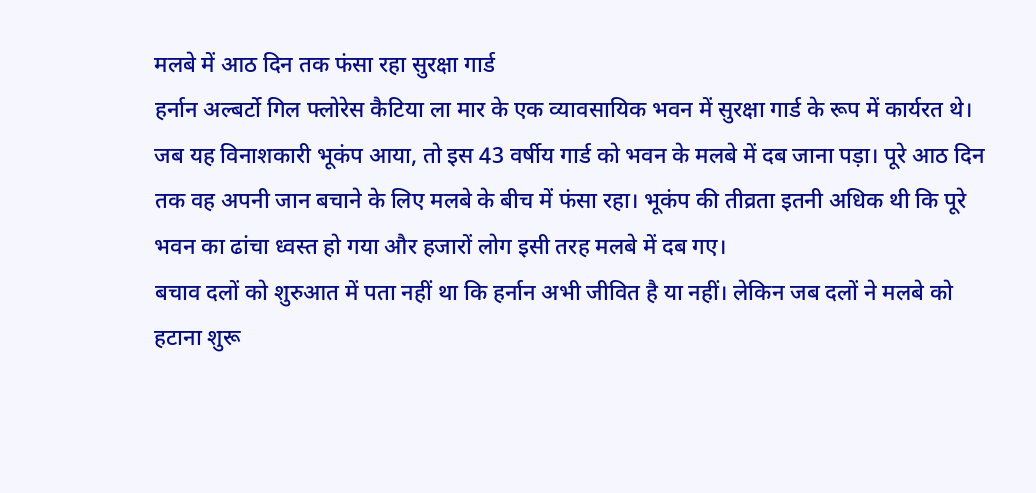मलबे में आठ दिन तक फंसा रहा सुरक्षा गार्ड
हर्नान अल्बर्टो गिल फ्लोरेस कैटिया ला मार के एक व्यावसायिक भवन में सुरक्षा गार्ड के रूप में कार्यरत थे। जब यह विनाशकारी भूकंप आया, तो इस 43 वर्षीय गार्ड को भवन के मलबे में दब जाना पड़ा। पूरे आठ दिन तक वह अपनी जान बचाने के लिए मलबे के बीच में फंसा रहा। भूकंप की तीव्रता इतनी अधिक थी कि पूरे भवन का ढांचा ध्वस्त हो गया और हजारों लोग इसी तरह मलबे में दब गए।
बचाव दलों को शुरुआत में पता नहीं था कि हर्नान अभी जीवित है या नहीं। लेकिन जब दलों ने मलबे को हटाना शुरू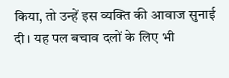किया, तो उन्हें इस व्यक्ति की आवाज सुनाई दी। यह पल बचाव दलों के लिए भी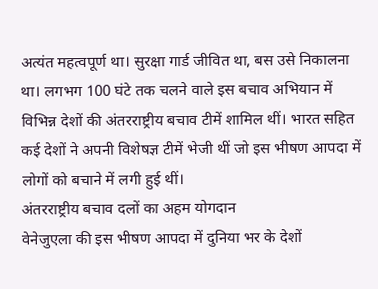अत्यंत महत्वपूर्ण था। सुरक्षा गार्ड जीवित था, बस उसे निकालना था। लगभग 100 घंटे तक चलने वाले इस बचाव अभियान में विभिन्न देशों की अंतरराष्ट्रीय बचाव टीमें शामिल थीं। भारत सहित कई देशों ने अपनी विशेषज्ञ टीमें भेजी थीं जो इस भीषण आपदा में लोगों को बचाने में लगी हुई थीं।
अंतरराष्ट्रीय बचाव दलों का अहम योगदान
वेनेजुएला की इस भीषण आपदा में दुनिया भर के देशों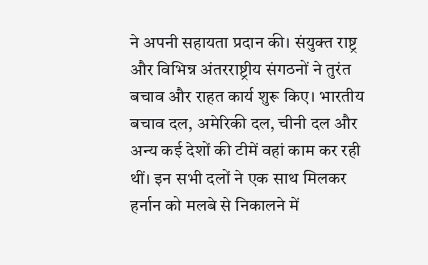ने अपनी सहायता प्रदान की। संयुक्त राष्ट्र और विभिन्न अंतरराष्ट्रीय संगठनों ने तुरंत बचाव और राहत कार्य शुरू किए। भारतीय बचाव दल, अमेरिकी दल, चीनी दल और अन्य कई देशों की टीमें वहां काम कर रही थीं। इन सभी दलों ने एक साथ मिलकर हर्नान को मलबे से निकालने में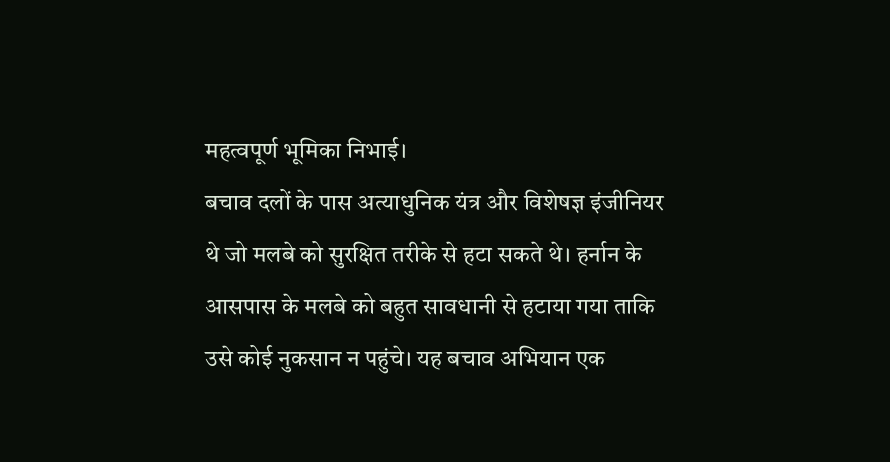महत्वपूर्ण भूमिका निभाई।
बचाव दलों के पास अत्याधुनिक यंत्र और विशेषज्ञ इंजीनियर थे जो मलबे को सुरक्षित तरीके से हटा सकते थे। हर्नान के आसपास के मलबे को बहुत सावधानी से हटाया गया ताकि उसे कोई नुकसान न पहुंचे। यह बचाव अभियान एक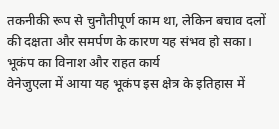तकनीकी रूप से चुनौतीपूर्ण काम था, लेकिन बचाव दलों की दक्षता और समर्पण के कारण यह संभव हो सका।
भूकंप का विनाश और राहत कार्य
वेनेजुएला में आया यह भूकंप इस क्षेत्र के इतिहास में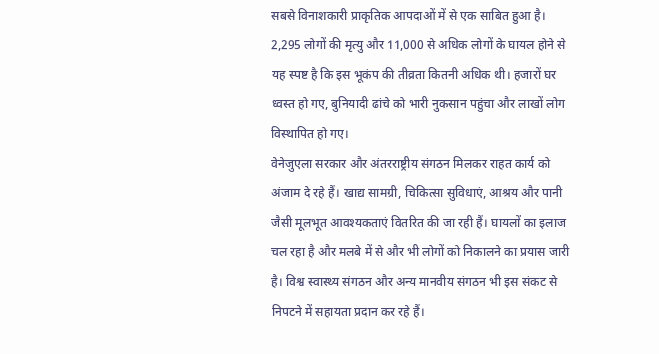सबसे विनाशकारी प्राकृतिक आपदाओं में से एक साबित हुआ है। 2,295 लोगों की मृत्यु और 11,000 से अधिक लोगों के घायल होने से यह स्पष्ट है कि इस भूकंप की तीव्रता कितनी अधिक थी। हजारों घर ध्वस्त हो गए, बुनियादी ढांचे को भारी नुकसान पहुंचा और लाखों लोग विस्थापित हो गए।
वेनेजुएला सरकार और अंतरराष्ट्रीय संगठन मिलकर राहत कार्य को अंजाम दे रहे हैं। खाद्य सामग्री, चिकित्सा सुविधाएं, आश्रय और पानी जैसी मूलभूत आवश्यकताएं वितरित की जा रही हैं। घायलों का इलाज चल रहा है और मलबे में से और भी लोगों को निकालने का प्रयास जारी है। विश्व स्वास्थ्य संगठन और अन्य मानवीय संगठन भी इस संकट से निपटने में सहायता प्रदान कर रहे हैं।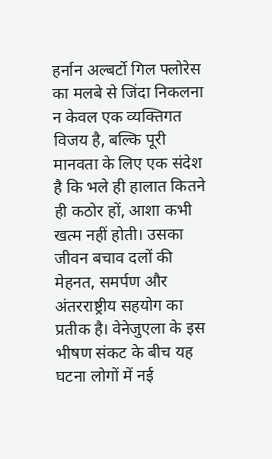हर्नान अल्बर्टो गिल फ्लोरेस का मलबे से जिंदा निकलना न केवल एक व्यक्तिगत विजय है, बल्कि पूरी मानवता के लिए एक संदेश है कि भले ही हालात कितने ही कठोर हों, आशा कभी खत्म नहीं होती। उसका जीवन बचाव दलों की मेहनत, समर्पण और अंतरराष्ट्रीय सहयोग का प्रतीक है। वेनेजुएला के इस भीषण संकट के बीच यह घटना लोगों में नई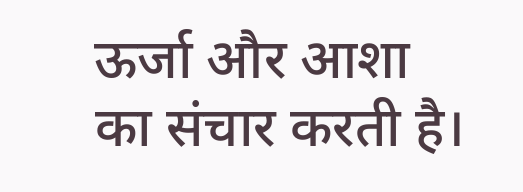ऊर्जा और आशा का संचार करती है।